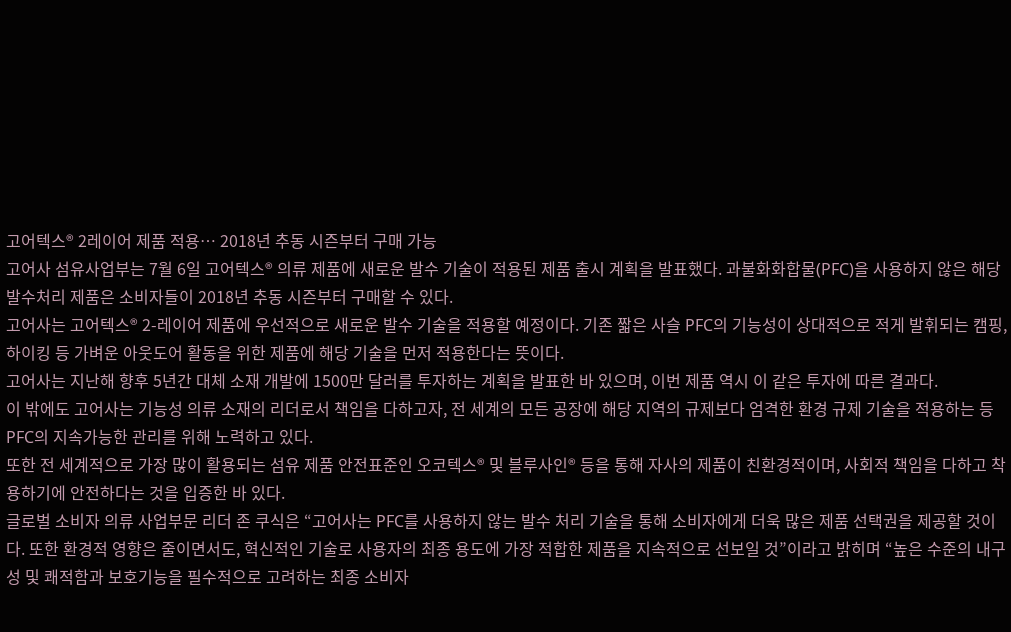고어텍스® 2레이어 제품 적용… 2018년 추동 시즌부터 구매 가능
고어사 섬유사업부는 7월 6일 고어텍스® 의류 제품에 새로운 발수 기술이 적용된 제품 출시 계획을 발표했다. 과불화화합물(PFC)을 사용하지 않은 해당 발수처리 제품은 소비자들이 2018년 추동 시즌부터 구매할 수 있다.
고어사는 고어텍스® 2-레이어 제품에 우선적으로 새로운 발수 기술을 적용할 예정이다. 기존 짧은 사슬 PFC의 기능성이 상대적으로 적게 발휘되는 캠핑, 하이킹 등 가벼운 아웃도어 활동을 위한 제품에 해당 기술을 먼저 적용한다는 뜻이다.
고어사는 지난해 향후 5년간 대체 소재 개발에 1500만 달러를 투자하는 계획을 발표한 바 있으며, 이번 제품 역시 이 같은 투자에 따른 결과다.
이 밖에도 고어사는 기능성 의류 소재의 리더로서 책임을 다하고자, 전 세계의 모든 공장에 해당 지역의 규제보다 엄격한 환경 규제 기술을 적용하는 등 PFC의 지속가능한 관리를 위해 노력하고 있다.
또한 전 세계적으로 가장 많이 활용되는 섬유 제품 안전표준인 오코텍스® 및 블루사인® 등을 통해 자사의 제품이 친환경적이며, 사회적 책임을 다하고 착용하기에 안전하다는 것을 입증한 바 있다.
글로벌 소비자 의류 사업부문 리더 존 쿠식은 “고어사는 PFC를 사용하지 않는 발수 처리 기술을 통해 소비자에게 더욱 많은 제품 선택권을 제공할 것이다. 또한 환경적 영향은 줄이면서도, 혁신적인 기술로 사용자의 최종 용도에 가장 적합한 제품을 지속적으로 선보일 것”이라고 밝히며 “높은 수준의 내구성 및 쾌적함과 보호기능을 필수적으로 고려하는 최종 소비자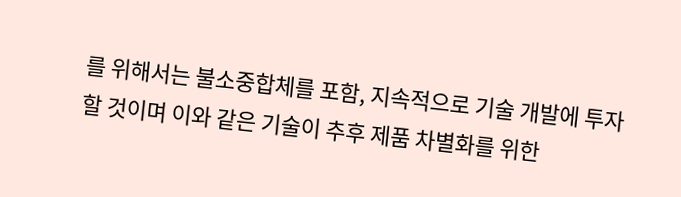를 위해서는 불소중합체를 포함, 지속적으로 기술 개발에 투자할 것이며 이와 같은 기술이 추후 제품 차별화를 위한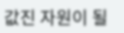값진 자원이 될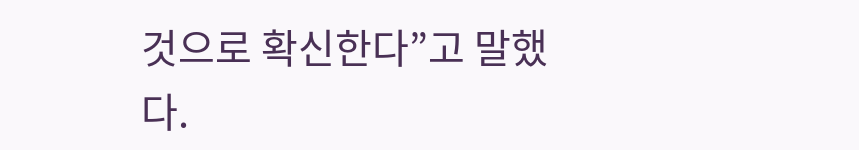것으로 확신한다”고 말했다.